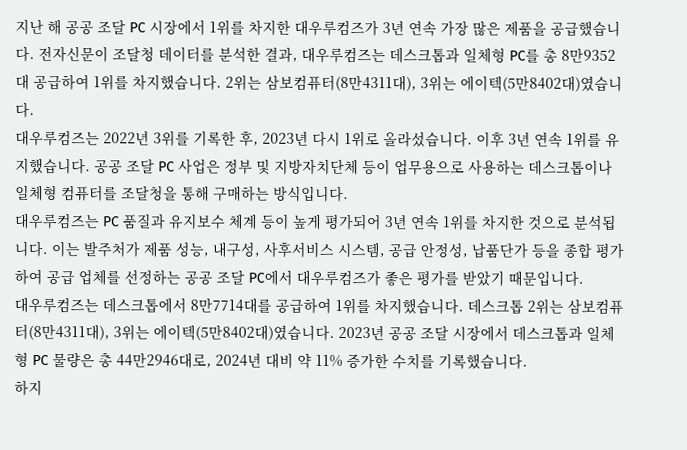지난 해 공공 조달 PC 시장에서 1위를 차지한 대우루컴즈가 3년 연속 가장 많은 제품을 공급했습니다. 전자신문이 조달청 데이터를 분석한 결과, 대우루컴즈는 데스크톱과 일체형 PC를 총 8만9352대 공급하여 1위를 차지했습니다. 2위는 삼보컴퓨터(8만4311대), 3위는 에이텍(5만8402대)였습니다.
대우루컴즈는 2022년 3위를 기록한 후, 2023년 다시 1위로 올라섰습니다. 이후 3년 연속 1위를 유지했습니다. 공공 조달 PC 사업은 정부 및 지방자치단체 등이 업무용으로 사용하는 데스크톱이나 일체형 컴퓨터를 조달청을 통해 구매하는 방식입니다.
대우루컴즈는 PC 품질과 유지보수 체계 등이 높게 평가되어 3년 연속 1위를 차지한 것으로 분석됩니다. 이는 발주처가 제품 성능, 내구성, 사후서비스 시스템, 공급 안정성, 납품단가 등을 종합 평가하여 공급 업체를 선정하는 공공 조달 PC에서 대우루컴즈가 좋은 평가를 받았기 때문입니다.
대우루컴즈는 데스크톱에서 8만7714대를 공급하여 1위를 차지했습니다. 데스크톱 2위는 삼보컴퓨터(8만4311대), 3위는 에이텍(5만8402대)였습니다. 2023년 공공 조달 시장에서 데스크톱과 일체형 PC 물량은 총 44만2946대로, 2024년 대비 약 11% 증가한 수치를 기록했습니다.
하지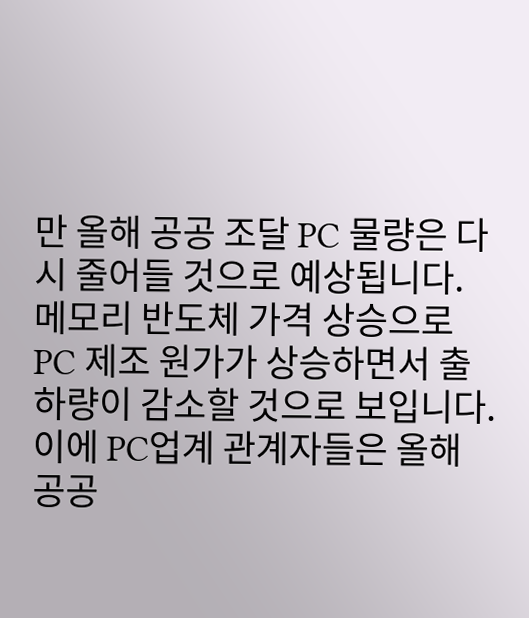만 올해 공공 조달 PC 물량은 다시 줄어들 것으로 예상됩니다. 메모리 반도체 가격 상승으로 PC 제조 원가가 상승하면서 출하량이 감소할 것으로 보입니다. 이에 PC업계 관계자들은 올해 공공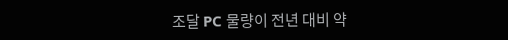조달 PC 물량이 전년 대비 약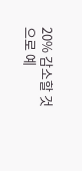20% 감소할 것으로 예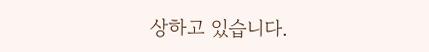상하고 있습니다.